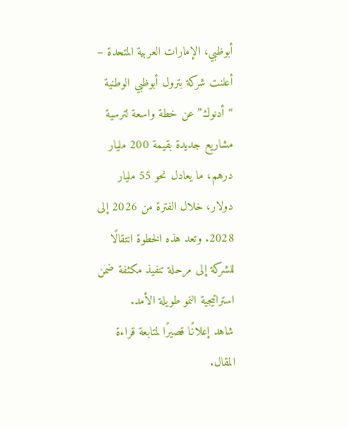أبوظبي، الإمارات العربية المتحدة – أعلنت شركة بترول أبوظبي الوطنية “أدنوك” عن خطة واسعة لترسية مشاريع جديدة بقيمة 200 مليار درهم، ما يعادل نحو 55 مليار دولار، خلال الفترة من 2026 إلى 2028. وتعد هذه الخطوة انتقالًا للشركة إلى مرحلة تنفيذ مكثفة ضمن استراتيجية النمو طويلة الأمد.
شاهد إعلانًا قصيرًا لمتابعة قراءة المقال.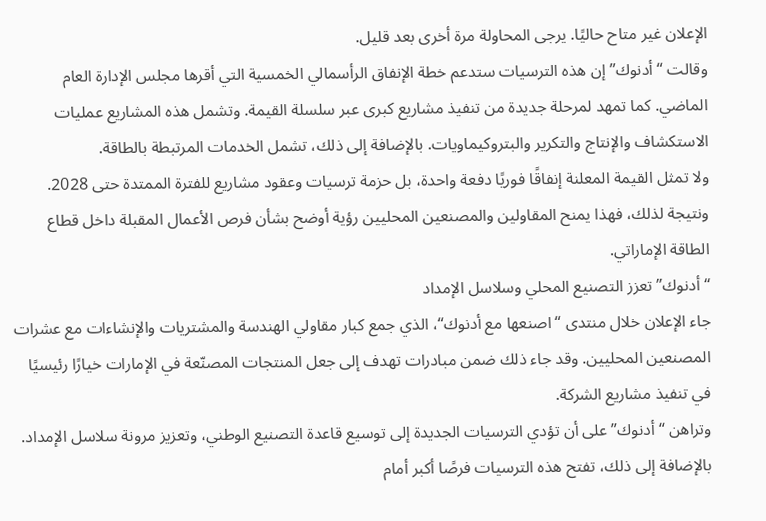الإعلان غير متاح حاليًا. يرجى المحاولة مرة أخرى بعد قليل.
وقالت “أدنوك” إن هذه الترسيات ستدعم خطة الإنفاق الرأسمالي الخمسية التي أقرها مجلس الإدارة العام الماضي. كما تمهد لمرحلة جديدة من تنفيذ مشاريع كبرى عبر سلسلة القيمة. وتشمل هذه المشاريع عمليات الاستكشاف والإنتاج والتكرير والبتروكيماويات. بالإضافة إلى ذلك، تشمل الخدمات المرتبطة بالطاقة.
ولا تمثل القيمة المعلنة إنفاقًا فوريًا دفعة واحدة، بل حزمة ترسيات وعقود مشاريع للفترة الممتدة حتى 2028. ونتيجة لذلك، فهذا يمنح المقاولين والمصنعين المحليين رؤية أوضح بشأن فرص الأعمال المقبلة داخل قطاع الطاقة الإماراتي.
“أدنوك” تعزز التصنيع المحلي وسلاسل الإمداد
جاء الإعلان خلال منتدى “اصنعها مع أدنوك“، الذي جمع كبار مقاولي الهندسة والمشتريات والإنشاءات مع عشرات المصنعين المحليين. وقد جاء ذلك ضمن مبادرات تهدف إلى جعل المنتجات المصنّعة في الإمارات خيارًا رئيسيًا في تنفيذ مشاريع الشركة.
وتراهن “أدنوك” على أن تؤدي الترسيات الجديدة إلى توسيع قاعدة التصنيع الوطني، وتعزيز مرونة سلاسل الإمداد. بالإضافة إلى ذلك، تفتح هذه الترسيات فرصًا أكبر أمام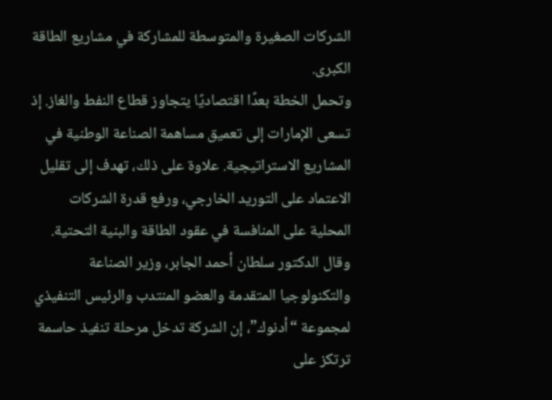الشركات الصغيرة والمتوسطة للمشاركة في مشاريع الطاقة الكبرى.
وتحمل الخطة بعدًا اقتصاديًا يتجاوز قطاع النفط والغاز. إذ تسعى الإمارات إلى تعميق مساهمة الصناعة الوطنية في المشاريع الاستراتيجية. علاوة على ذلك، تهدف إلى تقليل الاعتماد على التوريد الخارجي، ورفع قدرة الشركات المحلية على المنافسة في عقود الطاقة والبنية التحتية.
وقال الدكتور سلطان أحمد الجابر، وزير الصناعة والتكنولوجيا المتقدمة والعضو المنتدب والرئيس التنفيذي لمجموعة “أدنوك”، إن الشركة تدخل مرحلة تنفيذ حاسمة ترتكز على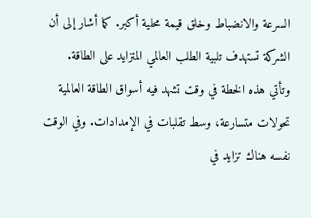السرعة والانضباط وخلق قيمة محلية أكبر. كما أشار إلى أن الشركة تستهدف تلبية الطلب العالمي المتزايد على الطاقة.
وتأتي هذه الخطة في وقت تشهد فيه أسواق الطاقة العالمية تحولات متسارعة، وسط تقلبات في الإمدادات. وفي الوقت نفسه هناك تزايد في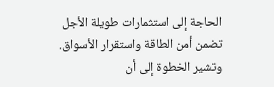الحاجة إلى استثمارات طويلة الأجل تضمن أمن الطاقة واستقرار الأسواق.
وتشير الخطوة إلى أن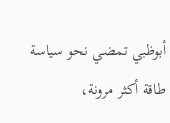أبوظبي تمضي نحو سياسة طاقة أكثر مرونة،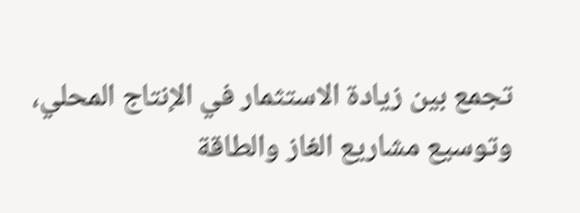تجمع بين زيادة الاستثمار في الإنتاج المحلي، وتوسيع مشاريع الغاز والطاقة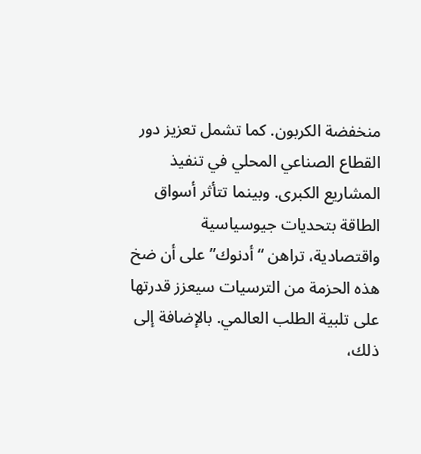منخفضة الكربون. كما تشمل تعزيز دور القطاع الصناعي المحلي في تنفيذ المشاريع الكبرى. وبينما تتأثر أسواق الطاقة بتحديات جيوسياسية واقتصادية، تراهن “أدنوك” على أن ضخ هذه الحزمة من الترسيات سيعزز قدرتها على تلبية الطلب العالمي. بالإضافة إلى ذلك،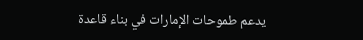يدعم طموحات الإمارات في بناء قاعدة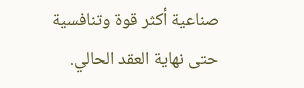صناعية أكثر قوة وتنافسية حتى نهاية العقد الحالي.